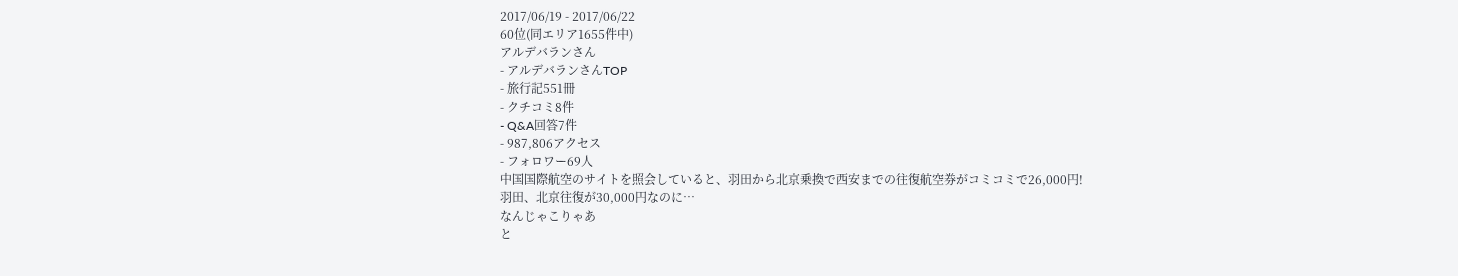2017/06/19 - 2017/06/22
60位(同エリア1655件中)
アルデバランさん
- アルデバランさんTOP
- 旅行記551冊
- クチコミ8件
- Q&A回答7件
- 987,806アクセス
- フォロワー69人
中国国際航空のサイトを照会していると、羽田から北京乗換で西安までの往復航空券がコミコミで26,000円!
羽田、北京往復が30,000円なのに…
なんじゃこりゃあ
と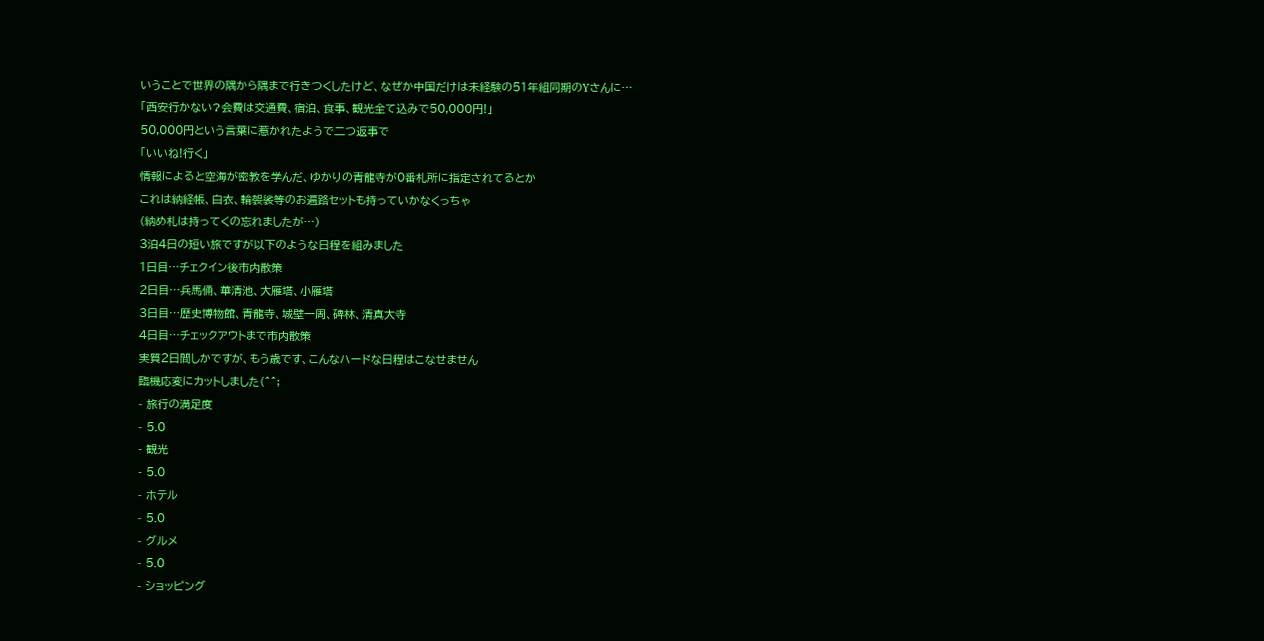いうことで世界の隅から隅まで行きつくしたけど、なぜか中国だけは未経験の51年組同期のYさんに…
「西安行かない?会費は交通費、宿泊、食事、観光全て込みで50,000円!」
50,000円という言葉に惹かれたようで二つ返事で
「いいね!行く」
情報によると空海が密教を学んだ、ゆかりの青龍寺が0番札所に指定されてるとか
これは納経帳、白衣、輪袈裟等のお遍路セットも持っていかなくっちゃ
(納め札は持ってくの忘れましたが…)
3泊4日の短い旅ですが以下のような日程を組みました
1日目…チェクイン後市内散策
2日目…兵馬俑、華清池、大雁塔、小雁塔
3日目…歴史博物館、青龍寺、城壁一周、碑林、清真大寺
4日目…チェックアウトまで市内散策
実質2日間しかですが、もう歳です、こんなハードな日程はこなせません
臨機応変にカットしました(^^;
- 旅行の満足度
- 5.0
- 観光
- 5.0
- ホテル
- 5.0
- グルメ
- 5.0
- ショッピング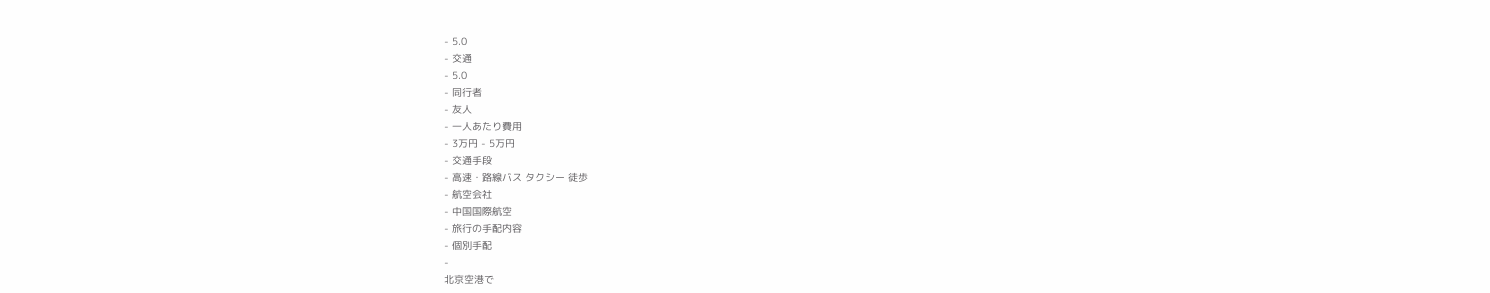- 5.0
- 交通
- 5.0
- 同行者
- 友人
- 一人あたり費用
- 3万円 - 5万円
- 交通手段
- 高速・路線バス タクシー 徒歩
- 航空会社
- 中国国際航空
- 旅行の手配内容
- 個別手配
-
北京空港で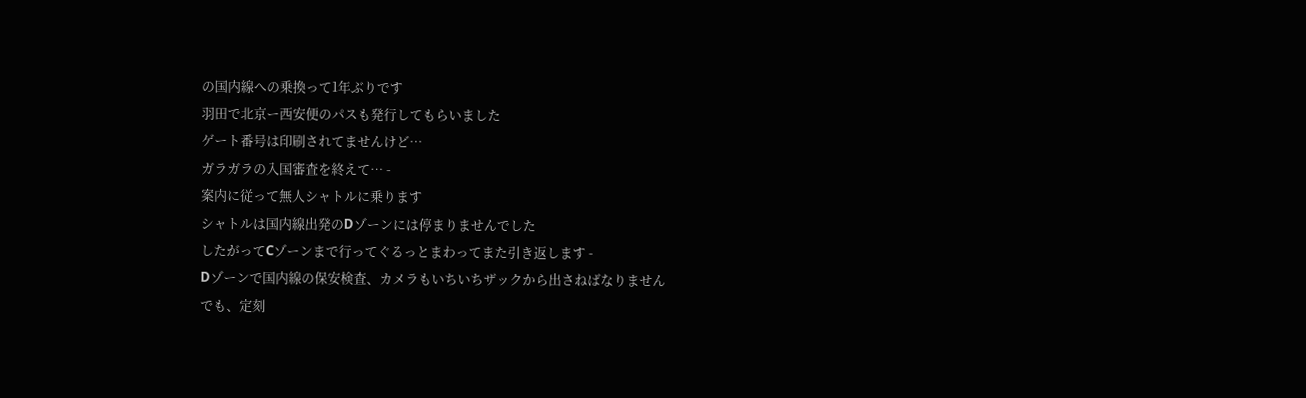の国内線への乗換って1年ぶりです
羽田で北京ー西安便のパスも発行してもらいました
ゲート番号は印刷されてませんけど…
ガラガラの入国審査を終えて… -
案内に従って無人シャトルに乗ります
シャトルは国内線出発のDゾーンには停まりませんでした
したがってCゾーンまで行ってぐるっとまわってまた引き返します -
Dゾーンで国内線の保安検査、カメラもいちいちザックから出さねばなりません
でも、定刻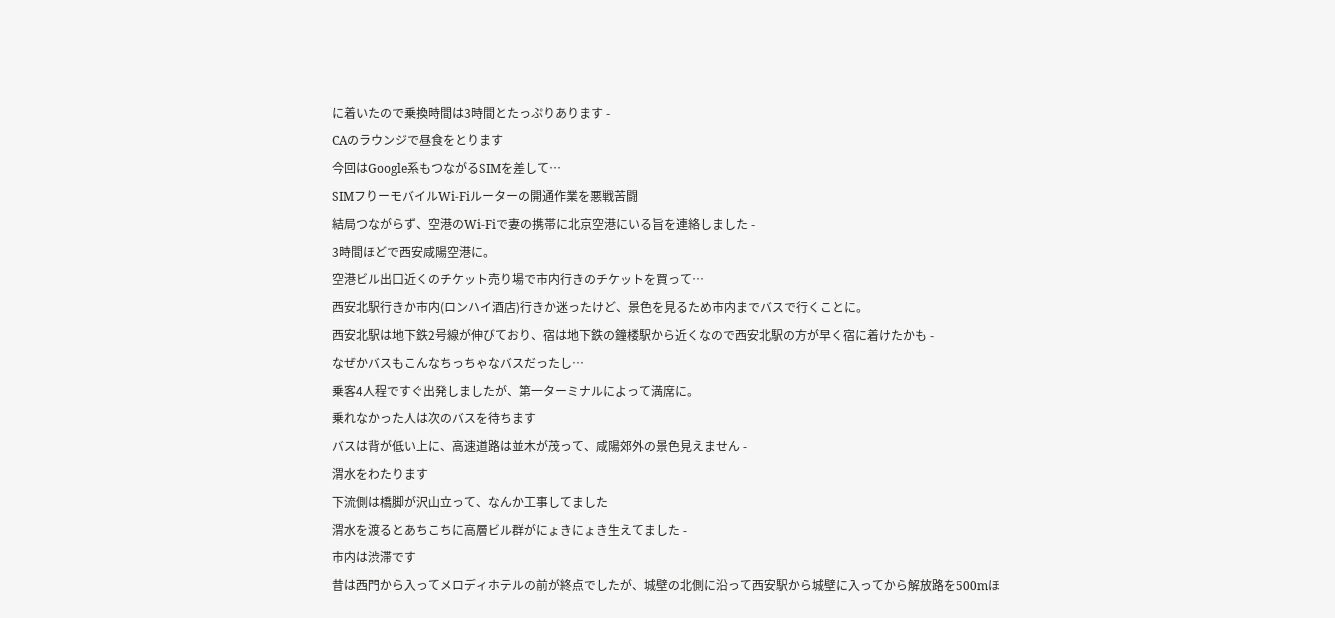に着いたので乗換時間は3時間とたっぷりあります -
CAのラウンジで昼食をとります
今回はGoogle系もつながるSIMを差して…
SIMフりーモバイルWi-Fiルーターの開通作業を悪戦苦闘
結局つながらず、空港のWi-Fiで妻の携帯に北京空港にいる旨を連絡しました -
3時間ほどで西安咸陽空港に。
空港ビル出口近くのチケット売り場で市内行きのチケットを買って…
西安北駅行きか市内(ロンハイ酒店)行きか迷ったけど、景色を見るため市内までバスで行くことに。
西安北駅は地下鉄2号線が伸びており、宿は地下鉄の鐘楼駅から近くなので西安北駅の方が早く宿に着けたかも -
なぜかバスもこんなちっちゃなバスだったし…
乗客4人程ですぐ出発しましたが、第一ターミナルによって満席に。
乗れなかった人は次のバスを待ちます
バスは背が低い上に、高速道路は並木が茂って、咸陽郊外の景色見えません -
渭水をわたります
下流側は橋脚が沢山立って、なんか工事してました
渭水を渡るとあちこちに高層ビル群がにょきにょき生えてました -
市内は渋滞です
昔は西門から入ってメロディホテルの前が終点でしたが、城壁の北側に沿って西安駅から城壁に入ってから解放路を500mほ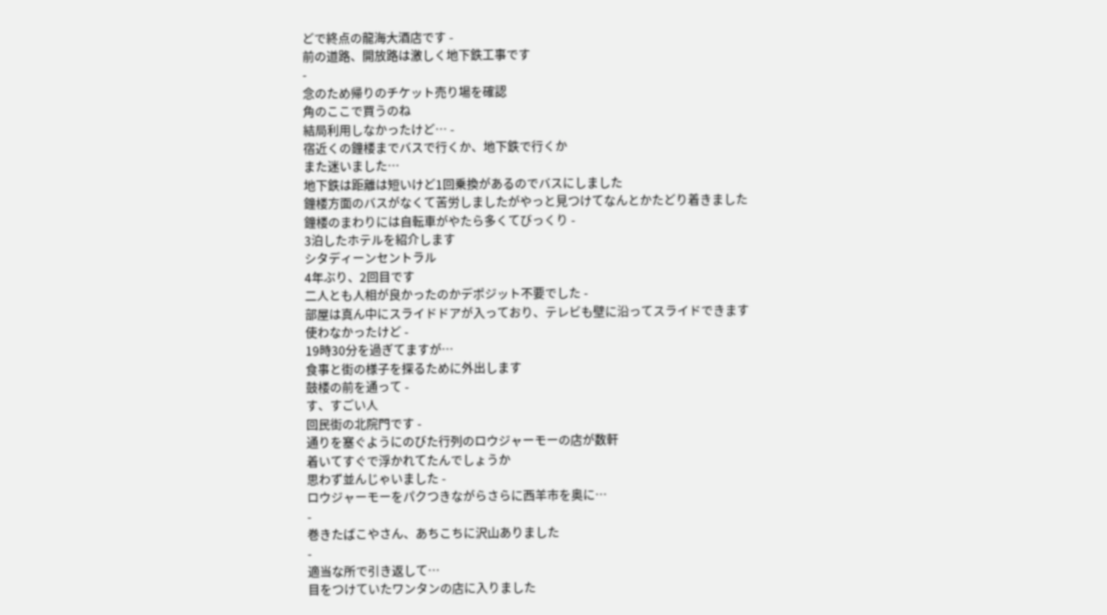どで終点の龍海大酒店です -
前の道路、開放路は激しく地下鉄工事です
-
念のため帰りのチケット売り場を確認
角のここで買うのね
結局利用しなかったけど… -
宿近くの鐘楼までバスで行くか、地下鉄で行くか
また迷いました…
地下鉄は距離は短いけど1回乗換があるのでバスにしました
鐘楼方面のバスがなくて苦労しましたがやっと見つけてなんとかたどり着きました
鐘楼のまわりには自転車がやたら多くてびっくり -
3泊したホテルを紹介します
シタディーンセントラル
4年ぶり、2回目です
二人とも人相が良かったのかデポジット不要でした -
部屋は真ん中にスライドドアが入っており、テレビも壁に沿ってスライドできます
使わなかったけど -
19時30分を過ぎてますが…
食事と街の様子を探るために外出します
鼓楼の前を通って -
す、すごい人
回民街の北院門です -
通りを塞ぐようにのびた行列のロウジャーモーの店が数軒
着いてすぐで浮かれてたんでしょうか
思わず並んじゃいました -
ロウジャーモーをパクつきながらさらに西羊市を奥に…
-
巻きたばこやさん、あちこちに沢山ありました
-
適当な所で引き返して…
目をつけていたワンタンの店に入りました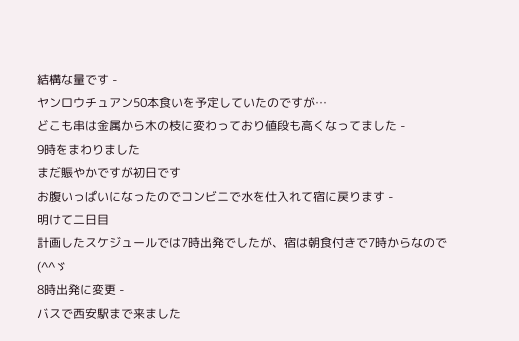結構な量です -
ヤンロウチュアン50本食いを予定していたのですが…
どこも串は金属から木の枝に変わっており値段も高くなってました -
9時をまわりました
まだ賑やかですが初日です
お腹いっぱいになったのでコンビニで水を仕入れて宿に戻ります -
明けて二日目
計画したスケジュールでは7時出発でしたが、宿は朝食付きで7時からなので(^^ゞ
8時出発に変更 -
バスで西安駅まで来ました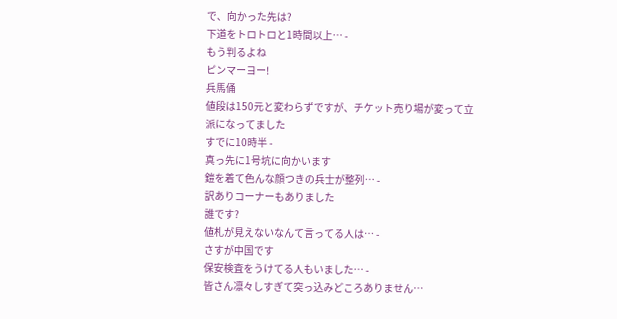で、向かった先は?
下道をトロトロと1時間以上… -
もう判るよね
ピンマーヨー!
兵馬俑
値段は150元と変わらずですが、チケット売り場が変って立派になってました
すでに10時半 -
真っ先に1号坑に向かいます
鎧を着て色んな顔つきの兵士が整列… -
訳ありコーナーもありました
誰です?
値札が見えないなんて言ってる人は… -
さすが中国です
保安検査をうけてる人もいました… -
皆さん凛々しすぎて突っ込みどころありません…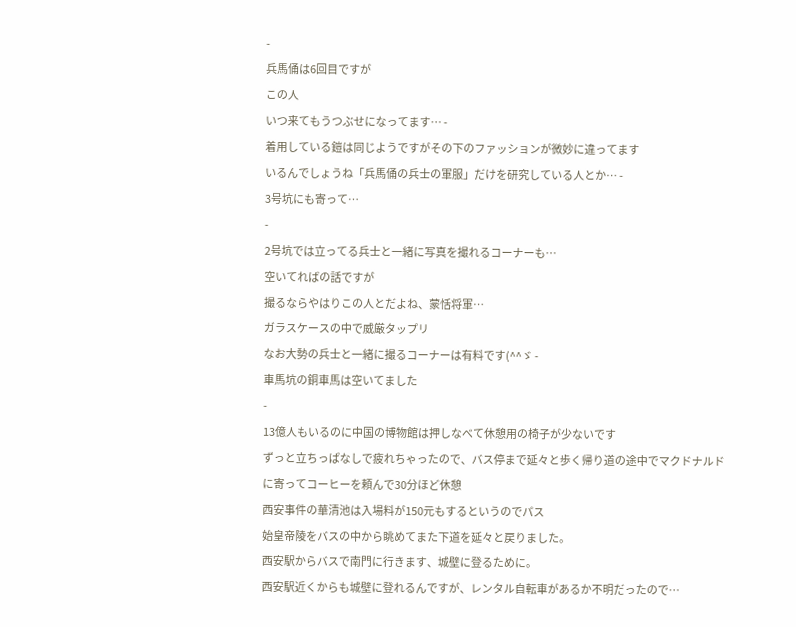-
兵馬俑は6回目ですが
この人
いつ来てもうつぶせになってます… -
着用している鎧は同じようですがその下のファッションが微妙に違ってます
いるんでしょうね「兵馬俑の兵士の軍服」だけを研究している人とか… -
3号坑にも寄って…
-
2号坑では立ってる兵士と一緒に写真を撮れるコーナーも…
空いてればの話ですが
撮るならやはりこの人とだよね、蒙恬将軍…
ガラスケースの中で威厳タップリ
なお大勢の兵士と一緒に撮るコーナーは有料です(^^ゞ -
車馬坑の銅車馬は空いてました
-
13億人もいるのに中国の博物館は押しなべて休憩用の椅子が少ないです
ずっと立ちっぱなしで疲れちゃったので、バス停まで延々と歩く帰り道の途中でマクドナルドに寄ってコーヒーを頼んで30分ほど休憩
西安事件の華清池は入場料が150元もするというのでパス
始皇帝陵をバスの中から眺めてまた下道を延々と戻りました。
西安駅からバスで南門に行きます、城壁に登るために。
西安駅近くからも城壁に登れるんですが、レンタル自転車があるか不明だったので…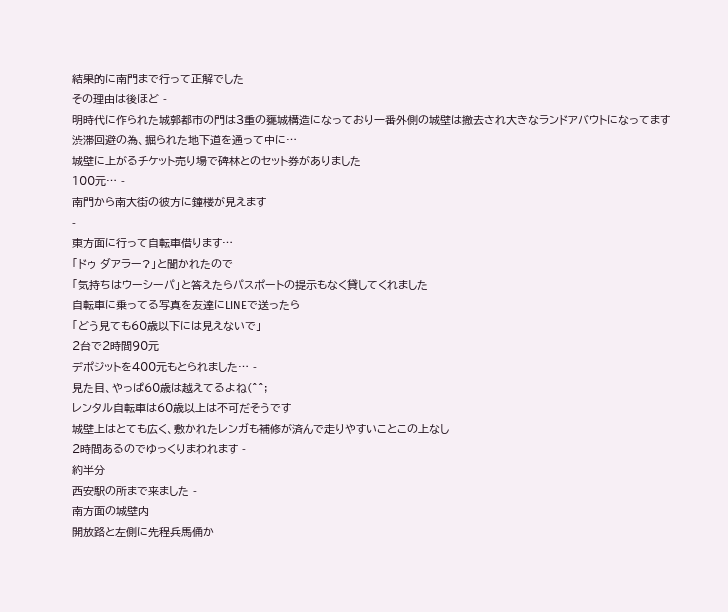結果的に南門まで行って正解でした
その理由は後ほど -
明時代に作られた城郭都市の門は3重の甕城構造になっており一番外側の城壁は撤去され大きなランドアバウトになってます
渋滞回避の為、掘られた地下道を通って中に…
城壁に上がるチケット売り場で碑林とのセット券がありました
100元… -
南門から南大街の彼方に鐘楼が見えます
-
東方面に行って自転車借ります…
「ドゥ ダアラー?」と聞かれたので
「気持ちはウーシーパ」と答えたらパスポートの提示もなく貸してくれました
自転車に乗ってる写真を友達にLINEで送ったら
「どう見ても60歳以下には見えないで」
2台で2時間90元
デポジットを400元もとられました… -
見た目、やっぱ60歳は越えてるよね(^^;
レンタル自転車は60歳以上は不可だそうです
城壁上はとても広く、敷かれたレンガも補修が済んで走りやすいことこの上なし
2時間あるのでゆっくりまわれます -
約半分
西安駅の所まで来ました -
南方面の城壁内
開放路と左側に先程兵馬俑か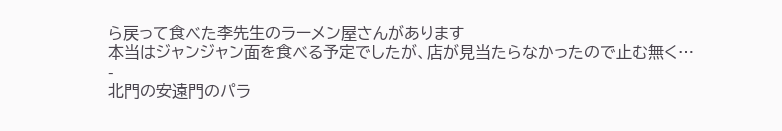ら戻って食べた李先生のラーメン屋さんがあります
本当はジャンジャン面を食べる予定でしたが、店が見当たらなかったので止む無く… -
北門の安遠門のパラ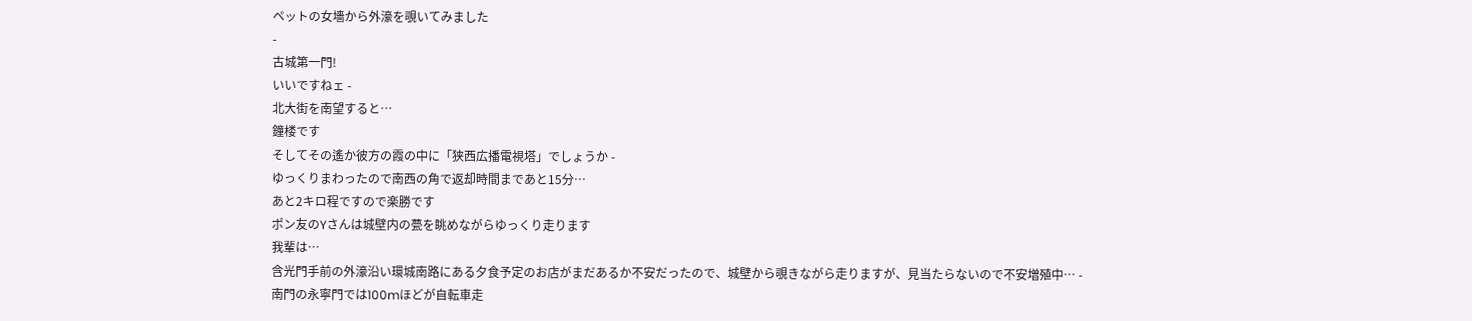ペットの女墻から外濠を覗いてみました
-
古城第一門!
いいですねェ -
北大街を南望すると…
鐘楼です
そしてその遙か彼方の霞の中に「狭西広播電視塔」でしょうか -
ゆっくりまわったので南西の角で返却時間まであと15分…
あと2キロ程ですので楽勝です
ポン友のYさんは城壁内の甍を眺めながらゆっくり走ります
我輩は…
含光門手前の外濠沿い環城南路にある夕食予定のお店がまだあるか不安だったので、城壁から覗きながら走りますが、見当たらないので不安増殖中… -
南門の永寧門では100mほどが自転車走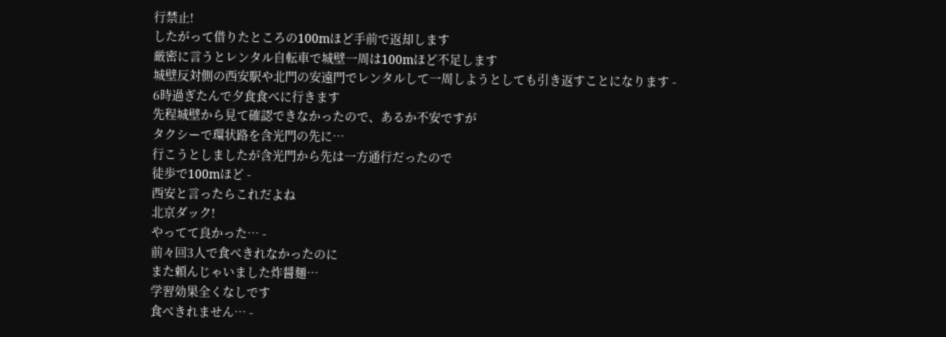行禁止!
したがって借りたところの100mほど手前で返却します
厳密に言うとレンタル自転車で城壁一周は100mほど不足します
城壁反対側の西安駅や北門の安遠門でレンタルして一周しようとしても引き返すことになります -
6時過ぎたんで夕食食べに行きます
先程城壁から見て確認できなかったので、あるか不安ですが
タクシーで環状路を含光門の先に…
行こうとしましたが含光門から先は一方通行だったので
徒歩で100mほど -
西安と言ったらこれだよね
北京ダック!
やってて良かった… -
前々回3人で食べきれなかったのに
また頼んじゃいました炸醤麺…
学習効果全くなしです
食べきれません… -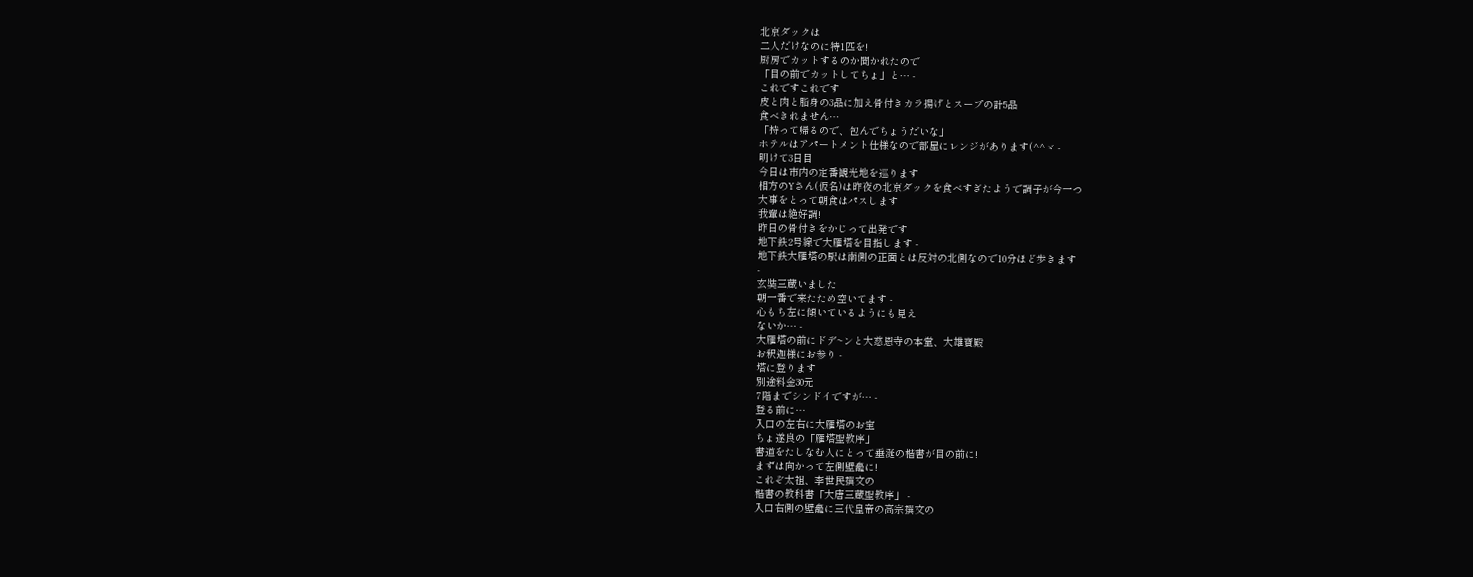北京ダックは
二人だけなのに特1匹を!
厨房でカットするのか聞かれたので
「目の前でカットしてちょ」と… -
これですこれです
皮と肉と脂身の3品に加え骨付きカラ揚げとスープの計5品
食べきれません…
「持って帰るので、包んでちょうだいな」
ホテルはアパートメント仕様なので部屋にレンジがあります(^^ゞ -
明けて3日目
今日は市内の定番観光地を巡ります
相方のYさん(仮名)は昨夜の北京ダックを食べすぎたようで調子が今一つ
大事をとって朝食はパスします
我輩は絶好調!
昨日の骨付きをかじって出発です
地下鉄2号線で大雁塔を目指します -
地下鉄大雁塔の駅は南側の正面とは反対の北側なので10分ほど歩きます
-
玄奘三蔵いました
朝一番で来たため空いてます -
心もち左に傾いているようにも見え
ないか… -
大雁塔の前にドデ~ンと大慈恩寺の本堂、大雄寶殿
お釈迦様にお参り -
塔に登ります
別途料金30元
7階までシンドイですが… -
登る前に…
入口の左右に大雁塔のお宝
ちょ遂良の「雁塔聖教序」
書道をたしなむ人にとって垂涎の楷書が目の前に!
まずは向かって左側壁龕に!
これぞ太祖、李世民撰文の
楷書の教科書「大唐三蔵聖教序」 -
入口右側の壁龕に三代皇帝の高宗撰文の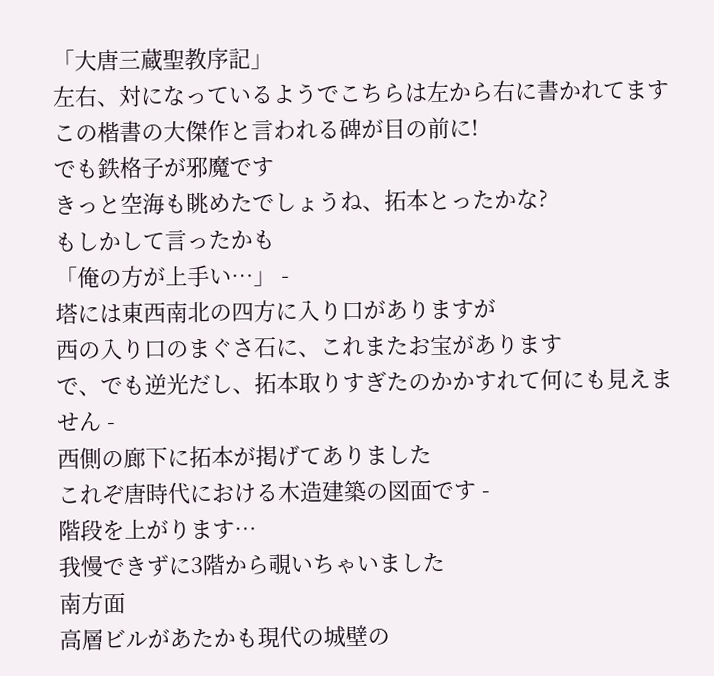「大唐三蔵聖教序記」
左右、対になっているようでこちらは左から右に書かれてます
この楷書の大傑作と言われる碑が目の前に!
でも鉄格子が邪魔です
きっと空海も眺めたでしょうね、拓本とったかな?
もしかして言ったかも
「俺の方が上手い…」 -
塔には東西南北の四方に入り口がありますが
西の入り口のまぐさ石に、これまたお宝があります
で、でも逆光だし、拓本取りすぎたのかかすれて何にも見えません -
西側の廊下に拓本が掲げてありました
これぞ唐時代における木造建築の図面です -
階段を上がります…
我慢できずに3階から覗いちゃいました
南方面
高層ビルがあたかも現代の城壁の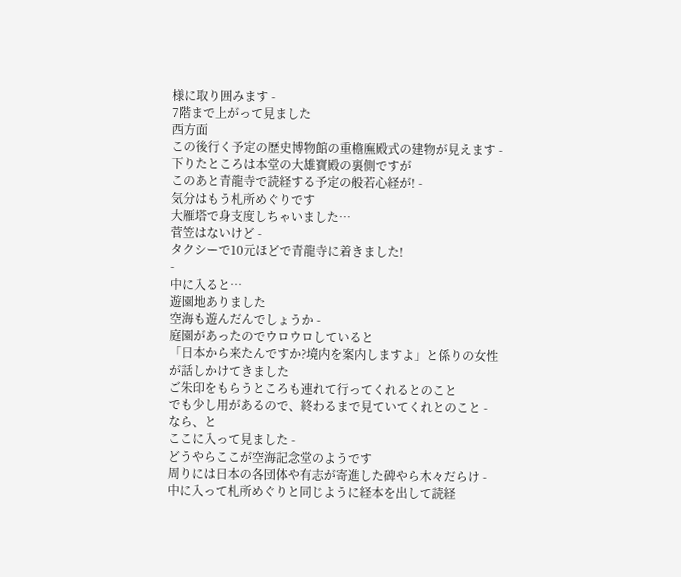様に取り囲みます -
7階まで上がって見ました
西方面
この後行く予定の歴史博物館の重檐廡殿式の建物が見えます -
下りたところは本堂の大雄寶殿の裏側ですが
このあと青龍寺で読経する予定の般若心経が! -
気分はもう札所めぐりです
大雁塔で身支度しちゃいました…
菅笠はないけど -
タクシーで10元ほどで青龍寺に着きました!
-
中に入ると…
遊園地ありました
空海も遊んだんでしょうか -
庭園があったのでウロウロしていると
「日本から来たんですか?境内を案内しますよ」と係りの女性が話しかけてきました
ご朱印をもらうところも連れて行ってくれるとのこと
でも少し用があるので、終わるまで見ていてくれとのこと -
なら、と
ここに入って見ました -
どうやらここが空海記念堂のようです
周りには日本の各団体や有志が寄進した碑やら木々だらけ -
中に入って札所めぐりと同じように経本を出して読経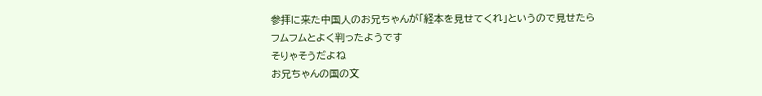参拝に来た中国人のお兄ちゃんが「経本を見せてくれ」というので見せたら
フムフムとよく判ったようです
そりゃそうだよね
お兄ちゃんの国の文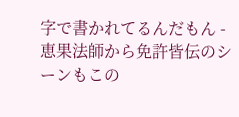字で書かれてるんだもん -
恵果法師から免許皆伝のシーンもこの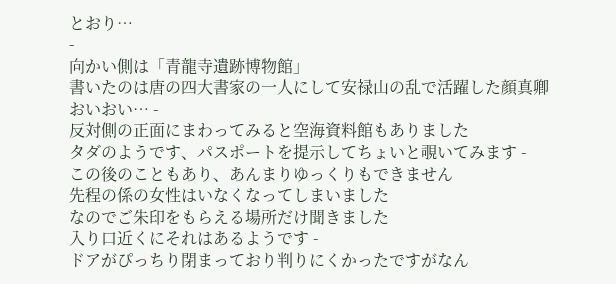とおり…
-
向かい側は「青龍寺遺跡博物館」
書いたのは唐の四大書家の一人にして安禄山の乱で活躍した顔真卿
おいおい… -
反対側の正面にまわってみると空海資料館もありました
タダのようです、パスポートを提示してちょいと覗いてみます -
この後のこともあり、あんまりゆっくりもできません
先程の係の女性はいなくなってしまいました
なのでご朱印をもらえる場所だけ聞きました
入り口近くにそれはあるようです -
ドアがぴっちり閉まっており判りにくかったですがなん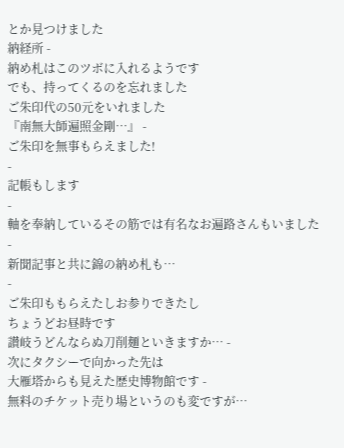とか見つけました
納経所 -
納め札はこのツボに入れるようです
でも、持ってくるのを忘れました
ご朱印代の50元をいれました
『南無大師遍照金剛…』 -
ご朱印を無事もらえました!
-
記帳もします
-
軸を奉納しているその筋では有名なお遍路さんもいました
-
新聞記事と共に錦の納め札も…
-
ご朱印ももらえたしお参りできたし
ちょうどお昼時です
讃岐うどんならぬ刀削麺といきますか… -
次にタクシーで向かった先は
大雁塔からも見えた歴史博物館です -
無料のチケット売り場というのも変ですが…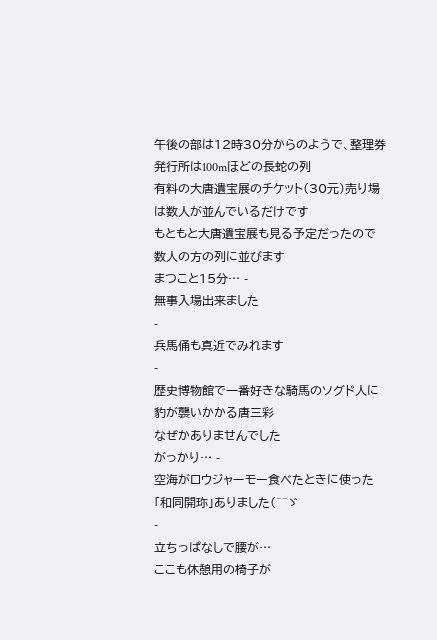午後の部は12時30分からのようで、整理券発行所は100mほどの長蛇の列
有料の大唐遺宝展のチケット(30元)売り場は数人が並んでいるだけです
もともと大唐遺宝展も見る予定だったので数人の方の列に並びます
まつこと15分… -
無事入場出来ました
-
兵馬俑も真近でみれます
-
歴史博物館で一番好きな騎馬のソグド人に豹が襲いかかる唐三彩
なぜかありませんでした
がっかり… -
空海がロウジャーモー食べたときに使った「和同開珎」ありました(^^ゞ
-
立ちっぱなしで腰が…
ここも休憩用の椅子が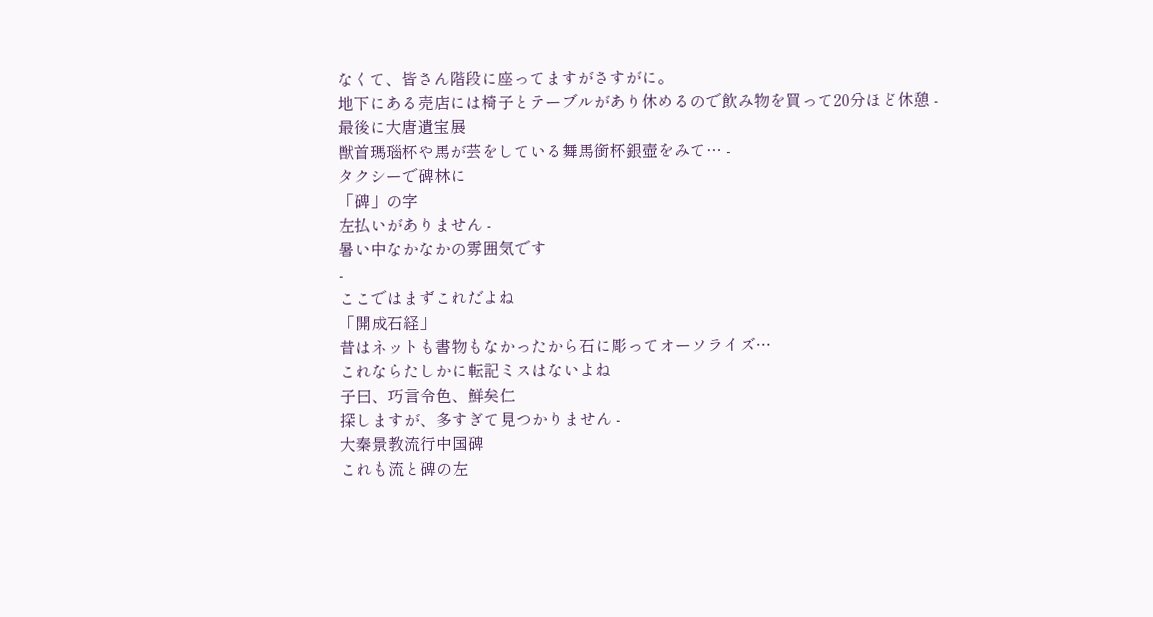なくて、皆さん階段に座ってますがさすがに。
地下にある売店には椅子とテーブルがあり休めるので飲み物を買って20分ほど休憩 -
最後に大唐遺宝展
獣首瑪瑙杯や馬が芸をしている舞馬銜杯銀壺をみて… -
タクシーで碑林に
「碑」の字
左払いがありません -
暑い中なかなかの雰囲気です
-
ここではまずこれだよね
「開成石経」
昔はネットも書物もなかったから石に彫ってオーソライズ…
これならたしかに転記ミスはないよね
子曰、巧言令色、鮮矣仁
探しますが、多すぎて見つかりません -
大秦景教流行中国碑
これも流と碑の左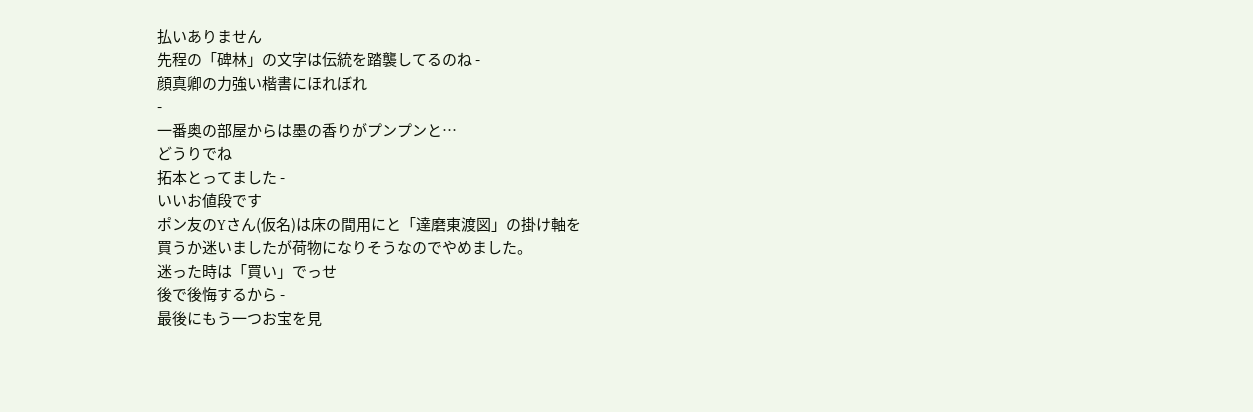払いありません
先程の「碑林」の文字は伝統を踏襲してるのね -
顔真卿の力強い楷書にほれぼれ
-
一番奥の部屋からは墨の香りがプンプンと…
どうりでね
拓本とってました -
いいお値段です
ポン友のYさん(仮名)は床の間用にと「達磨東渡図」の掛け軸を
買うか迷いましたが荷物になりそうなのでやめました。
迷った時は「買い」でっせ
後で後悔するから -
最後にもう一つお宝を見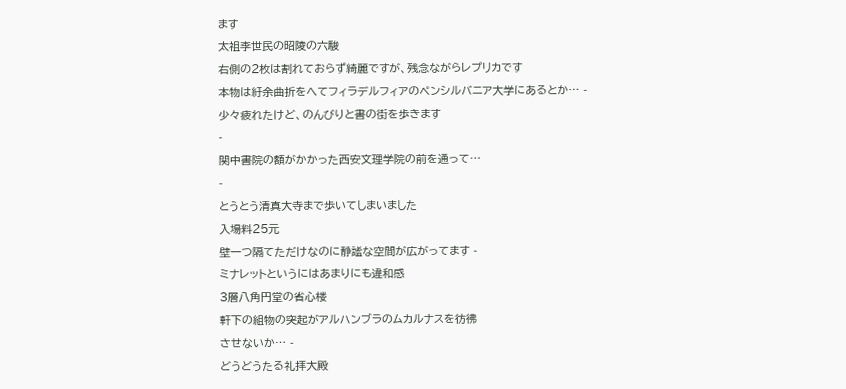ます
太祖李世民の昭陵の六駿
右側の2枚は割れておらず綺麗ですが、残念ながらレプリカです
本物は紆余曲折をへてフィラデルフィアのペンシルバニア大学にあるとか… -
少々疲れたけど、のんびりと書の街を歩きます
-
関中書院の額がかかった西安文理学院の前を通って…
-
とうとう清真大寺まで歩いてしまいました
入場料25元
壁一つ隔てただけなのに静謐な空間が広がってます -
ミナレットというにはあまりにも違和感
3層八角円堂の省心楼
軒下の組物の突起がアルハンブラのムカルナスを彷彿
させないか… -
どうどうたる礼拝大殿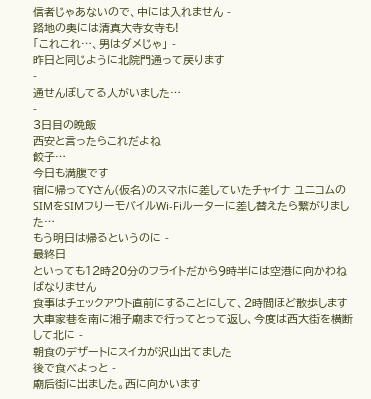信者じゃあないので、中には入れません -
路地の奥には清真大寺女寺も!
「これこれ…、男はダメじゃ」 -
昨日と同じように北院門通って戻ります
-
通せんぼしてる人がいました…
-
3日目の晩飯
西安と言ったらこれだよね
餃子…
今日も満腹です
宿に帰ってYさん(仮名)のスマホに差していたチャイナ ユニコムのSIMをSIMフりーモバイルWi-Fiルーターに差し替えたら繋がりました…
もう明日は帰るというのに -
最終日
といっても12時20分のフライトだから9時半には空港に向かわねばなりません
食事はチェックアウト直前にすることにして、2時間ほど散歩します
大車家巷を南に湘子廟まで行ってとって返し、今度は西大街を横断して北に -
朝食のデザートにスイカが沢山出てました
後で食べよっと -
廟后街に出ました。西に向かいます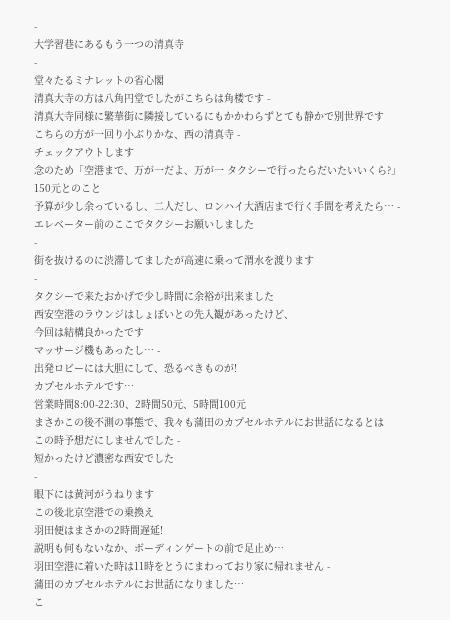-
大学習巷にあるもう一つの清真寺
-
堂々たるミナレットの省心閣
清真大寺の方は八角円堂でしたがこちらは角楼です -
清真大寺同様に繁華街に隣接しているにもかかわらずとても静かで別世界です
こちらの方が一回り小ぶりかな、西の清真寺 -
チェックアウトします
念のため「空港まで、万が一だよ、万が一 タクシーで行ったらだいたいいくら?」
150元とのこと
予算が少し余っているし、二人だし、ロンハイ大酒店まで行く手間を考えたら… -
エレベーター前のここでタクシーお願いしました
-
街を抜けるのに渋滞してましたが高速に乗って渭水を渡ります
-
タクシーで来たおかげで少し時間に余裕が出来ました
西安空港のラウンジはしょぼいとの先入観があったけど、
今回は結構良かったです
マッサージ機もあったし… -
出発ロビーには大胆にして、恐るべきものが!
カプセルホテルです…
営業時間8:00-22:30、2時間50元、5時間100元
まさかこの後不測の事態で、我々も蒲田のカプセルホテルにお世話になるとは
この時予想だにしませんでした -
短かったけど濃密な西安でした
-
眼下には黄河がうねります
この後北京空港での乗換え
羽田便はまさかの2時間遅延!
説明も何もないなか、ボーディンゲートの前で足止め…
羽田空港に着いた時は11時をとうにまわっており家に帰れません -
蒲田のカプセルホテルにお世話になりました…
こ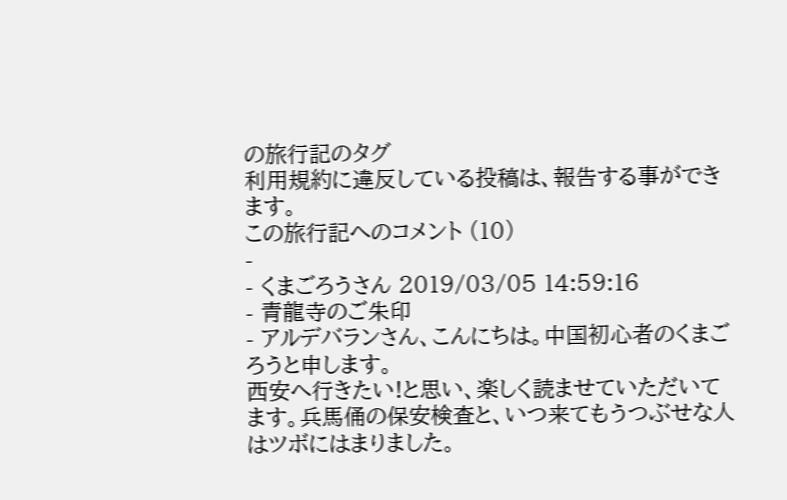の旅行記のタグ
利用規約に違反している投稿は、報告する事ができます。
この旅行記へのコメント (10)
-
- くまごろうさん 2019/03/05 14:59:16
- 青龍寺のご朱印
- アルデバランさん、こんにちは。中国初心者のくまごろうと申します。
西安へ行きたい!と思い、楽しく読ませていただいてます。兵馬俑の保安検査と、いつ来てもうつぶせな人はツボにはまりました。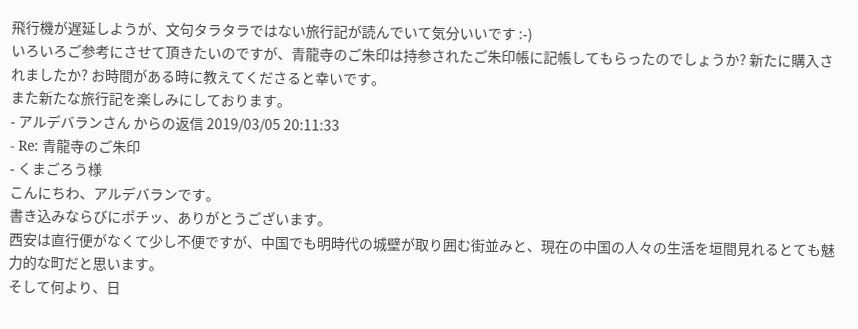飛行機が遅延しようが、文句タラタラではない旅行記が読んでいて気分いいです :-)
いろいろご参考にさせて頂きたいのですが、青龍寺のご朱印は持参されたご朱印帳に記帳してもらったのでしょうか? 新たに購入されましたか? お時間がある時に教えてくださると幸いです。
また新たな旅行記を楽しみにしております。
- アルデバランさん からの返信 2019/03/05 20:11:33
- Re: 青龍寺のご朱印
- くまごろう様
こんにちわ、アルデバランです。
書き込みならびにポチッ、ありがとうございます。
西安は直行便がなくて少し不便ですが、中国でも明時代の城壁が取り囲む街並みと、現在の中国の人々の生活を垣間見れるとても魅力的な町だと思います。
そして何より、日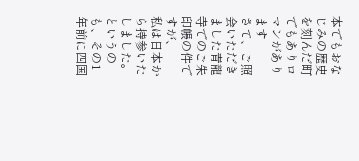本でもおなじみの歴史を刻んだ町でもありロマンがあります
さて、ご照会いただきました青龍寺でのご朱印帳の件ですが、
私は日本から持参いたしました。
というのも、その1年前に四国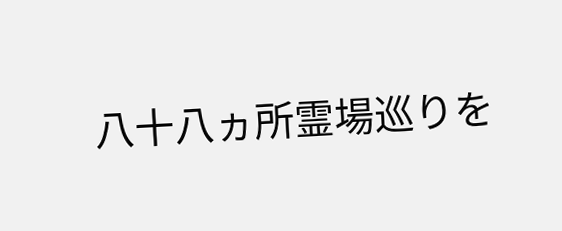八十八ヵ所霊場巡りを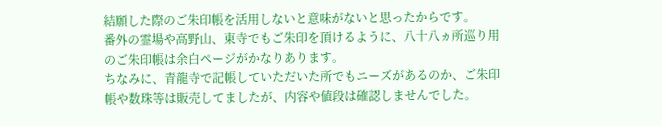結願した際のご朱印帳を活用しないと意味がないと思ったからです。
番外の霊場や高野山、東寺でもご朱印を頂けるように、八十八ヵ所巡り用のご朱印帳は余白ページがかなりあります。
ちなみに、青龍寺で記帳していただいた所でもニーズがあるのか、ご朱印帳や数珠等は販売してましたが、内容や値段は確認しませんでした。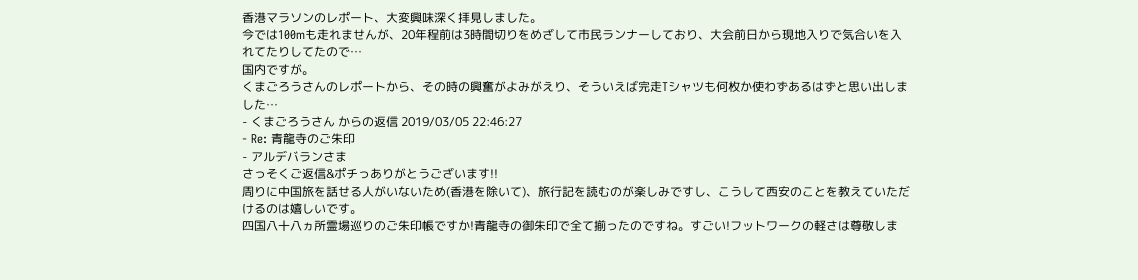香港マラソンのレポート、大変興味深く拝見しました。
今では100mも走れませんが、20年程前は3時間切りをめざして市民ランナーしており、大会前日から現地入りで気合いを入れてたりしてたので…
国内ですが。
くまごろうさんのレポートから、その時の興奮がよみがえり、そういえば完走Tシャツも何枚か使わずあるはずと思い出しました…
- くまごろうさん からの返信 2019/03/05 22:46:27
- Re: 青龍寺のご朱印
- アルデバランさま
さっそくご返信&ポチっありがとうございます!!
周りに中国旅を話せる人がいないため(香港を除いて)、旅行記を読むのが楽しみですし、こうして西安のことを教えていただけるのは嬉しいです。
四国八十八ヵ所霊場巡りのご朱印帳ですか!青龍寺の御朱印で全て揃ったのですね。すごい!フットワークの軽さは尊敬しま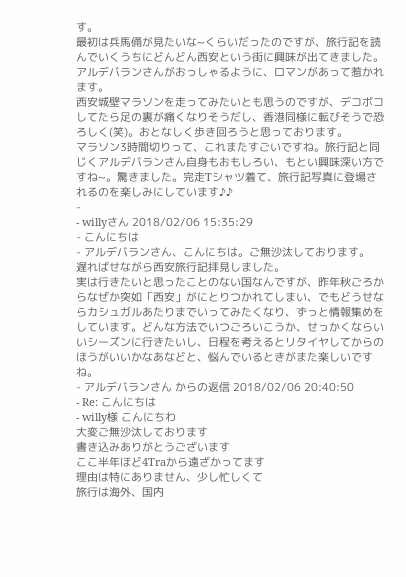す。
最初は兵馬俑が見たいな~くらいだったのですが、旅行記を読んでいくうちにどんどん西安という街に興味が出てきました。アルデバランさんがおっしゃるように、ロマンがあって惹かれます。
西安城壁マラソンを走ってみたいとも思うのですが、デコボコしてたら足の裏が痛くなりそうだし、香港同様に転びそうで恐ろしく(笑)。おとなしく歩き回ろうと思っております。
マラソン3時間切りって、これまたすごいですね。旅行記と同じくアルデバランさん自身もおもしろい、もとい興味深い方ですね~。驚きました。完走Tシャツ着て、旅行記写真に登場されるのを楽しみにしています♪♪
-
- willyさん 2018/02/06 15:35:29
- こんにちは
- アルデバランさん、こんにちは。ご無沙汰しております。
遅ればせながら西安旅行記拝見しました。
実は行きたいと思ったことのない国なんですが、昨年秋ごろからなぜか突如「西安」がにとりつかれてしまい、でもどうせならカシュガルあたりまでいってみたくなり、ずっと情報集めをしています。どんな方法でいつごろいこうか、せっかくならいいシーズンに行きたいし、日程を考えるとリタイヤしてからのほうがいいかなあなどと、悩んでいるときがまた楽しいですね。
- アルデバランさん からの返信 2018/02/06 20:40:50
- Re: こんにちは
- willy様 こんにちわ
大変ご無沙汰しております
書き込みありがとうございます
ここ半年ほど4Traから遠ざかってます
理由は特にありません、少し忙しくて
旅行は海外、国内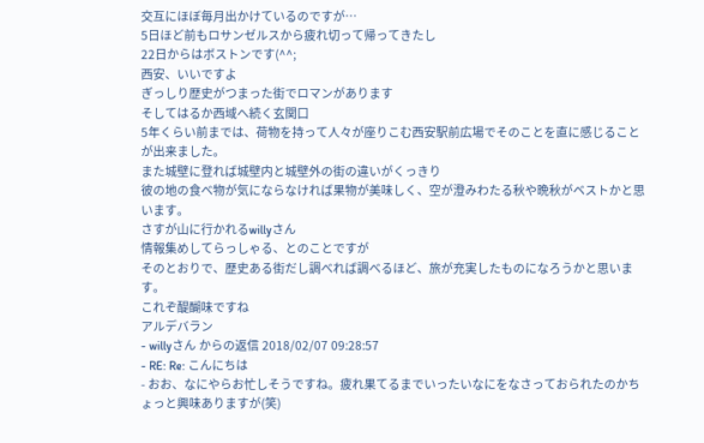交互にほぼ毎月出かけているのですが…
5日ほど前もロサンゼルスから疲れ切って帰ってきたし
22日からはボストンです(^^;
西安、いいですよ
ぎっしり歴史がつまった街でロマンがあります
そしてはるか西域へ続く玄関口
5年くらい前までは、荷物を持って人々が座りこむ西安駅前広場でそのことを直に感じることが出来ました。
また城壁に登れば城壁内と城壁外の街の違いがくっきり
彼の地の食べ物が気にならなければ果物が美味しく、空が澄みわたる秋や晩秋がベストかと思います。
さすが山に行かれるwillyさん
情報集めしてらっしゃる、とのことですが
そのとおりで、歴史ある街だし調べれば調べるほど、旅が充実したものになろうかと思います。
これぞ醍醐味ですね
アルデバラン
- willyさん からの返信 2018/02/07 09:28:57
- RE: Re: こんにちは
- おお、なにやらお忙しそうですね。疲れ果てるまでいったいなにをなさっておられたのかちょっと興味ありますが(笑)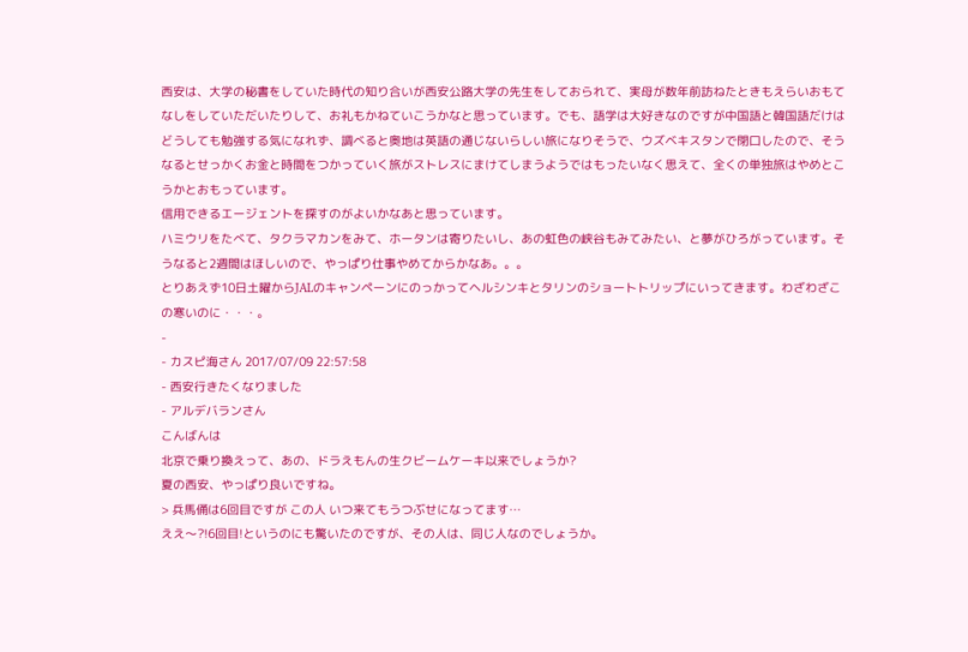西安は、大学の秘書をしていた時代の知り合いが西安公路大学の先生をしておられて、実母が数年前訪ねたときもえらいおもてなしをしていただいたりして、お礼もかねていこうかなと思っています。でも、語学は大好きなのですが中国語と韓国語だけはどうしても勉強する気になれず、調べると奥地は英語の通じないらしい旅になりそうで、ウズベキスタンで閉口したので、そうなるとせっかくお金と時間をつかっていく旅がストレスにまけてしまうようではもったいなく思えて、全くの単独旅はやめとこうかとおもっています。
信用できるエージェントを探すのがよいかなあと思っています。
ハミウリをたべて、タクラマカンをみて、ホータンは寄りたいし、あの虹色の峡谷もみてみたい、と夢がひろがっています。そうなると2週間はほしいので、やっぱり仕事やめてからかなあ。。。
とりあえず10日土曜からJALのキャンペーンにのっかってヘルシンキとタリンのショートトリップにいってきます。わざわざこの寒いのに・・・。
-
- カスピ海さん 2017/07/09 22:57:58
- 西安行きたくなりました
- アルデバランさん
こんばんは
北京で乗り換えって、あの、ドラえもんの生クビームケーキ以来でしょうか?
夏の西安、やっぱり良いですね。
> 兵馬俑は6回目ですが この人 いつ来てもうつぶせになってます…
ええ〜?!6回目!というのにも驚いたのですが、その人は、同じ人なのでしょうか。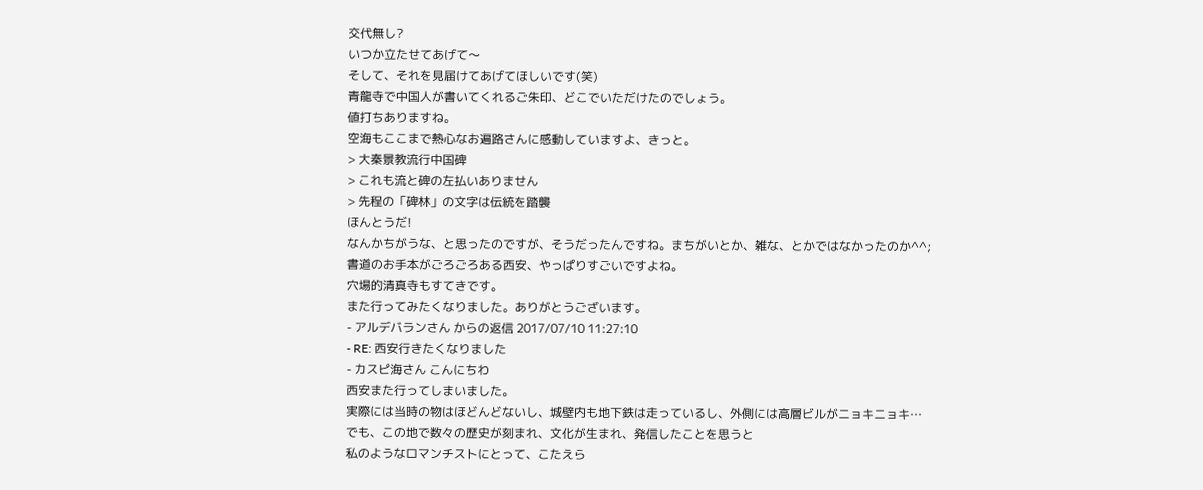交代無し?
いつか立たせてあげて〜
そして、それを見届けてあげてほしいです(笑)
青龍寺で中国人が書いてくれるご朱印、どこでいただけたのでしょう。
値打ちありますね。
空海もここまで熱心なお遍路さんに感動していますよ、きっと。
> 大秦景教流行中国碑
> これも流と碑の左払いありません
> 先程の「碑林」の文字は伝統を踏襲
ほんとうだ!
なんかちがうな、と思ったのですが、そうだったんですね。まちがいとか、雑な、とかではなかったのか^^;
書道のお手本がごろごろある西安、やっぱりすごいですよね。
穴場的清真寺もすてきです。
また行ってみたくなりました。ありがとうございます。
- アルデバランさん からの返信 2017/07/10 11:27:10
- RE: 西安行きたくなりました
- カスピ海さん こんにちわ
西安また行ってしまいました。
実際には当時の物はほどんどないし、城壁内も地下鉄は走っているし、外側には高層ビルがニョキニョキ…
でも、この地で数々の歴史が刻まれ、文化が生まれ、発信したことを思うと
私のようなロマンチストにとって、こたえら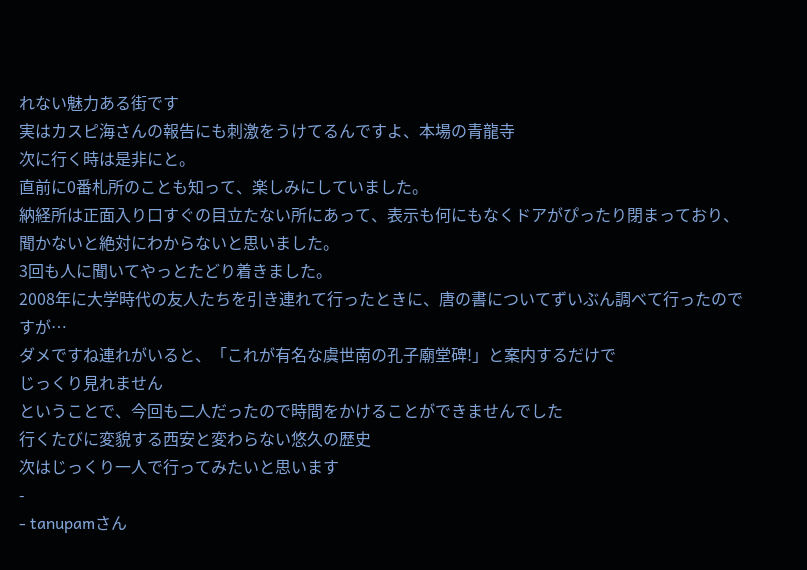れない魅力ある街です
実はカスピ海さんの報告にも刺激をうけてるんですよ、本場の青龍寺
次に行く時は是非にと。
直前に0番札所のことも知って、楽しみにしていました。
納経所は正面入り口すぐの目立たない所にあって、表示も何にもなくドアがぴったり閉まっており、聞かないと絶対にわからないと思いました。
3回も人に聞いてやっとたどり着きました。
2008年に大学時代の友人たちを引き連れて行ったときに、唐の書についてずいぶん調べて行ったのですが…
ダメですね連れがいると、「これが有名な虞世南の孔子廟堂碑!」と案内するだけで
じっくり見れません
ということで、今回も二人だったので時間をかけることができませんでした
行くたびに変貌する西安と変わらない悠久の歴史
次はじっくり一人で行ってみたいと思います
-
- tanupamさん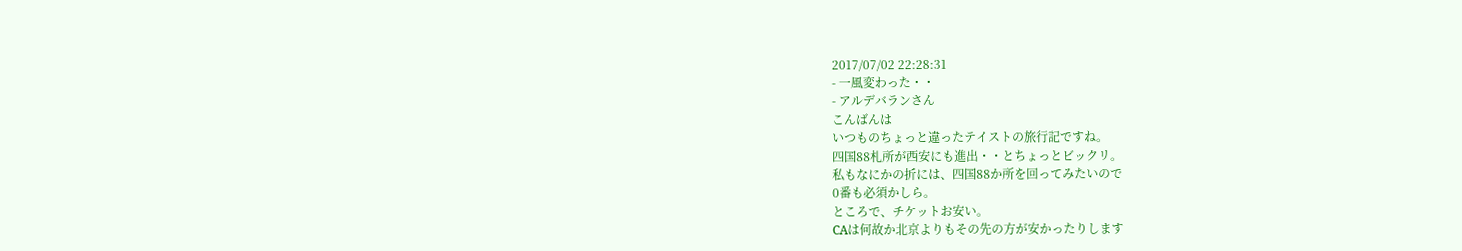2017/07/02 22:28:31
- 一風変わった・・
- アルデバランさん
こんばんは
いつものちょっと違ったテイストの旅行記ですね。
四国88札所が西安にも進出・・とちょっとビックリ。
私もなにかの折には、四国88か所を回ってみたいので
0番も必須かしら。
ところで、チケットお安い。
CAは何故か北京よりもその先の方が安かったりします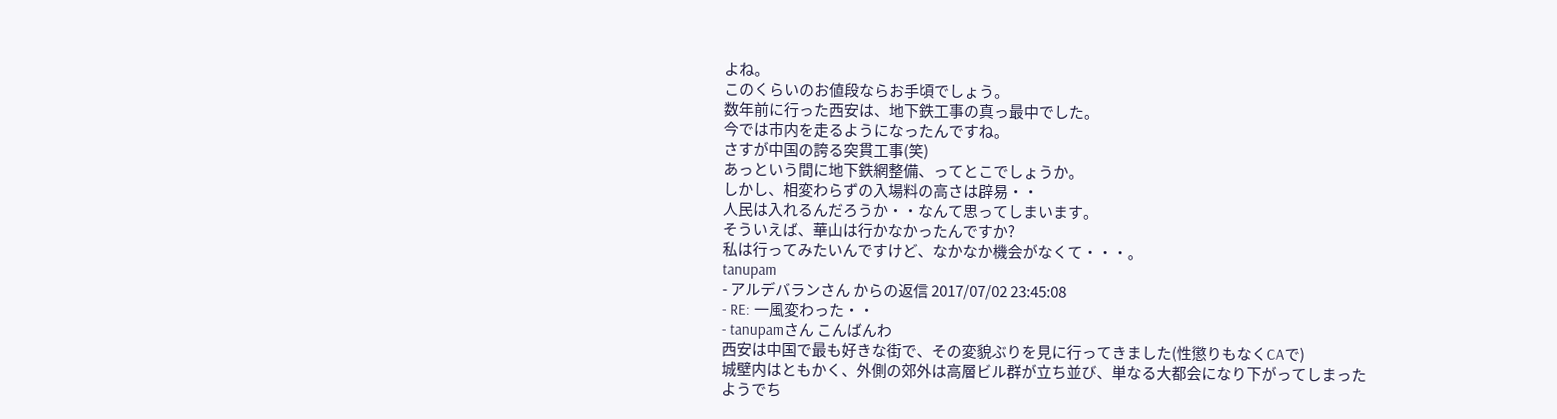よね。
このくらいのお値段ならお手頃でしょう。
数年前に行った西安は、地下鉄工事の真っ最中でした。
今では市内を走るようになったんですね。
さすが中国の誇る突貫工事(笑)
あっという間に地下鉄網整備、ってとこでしょうか。
しかし、相変わらずの入場料の高さは辟易・・
人民は入れるんだろうか・・なんて思ってしまいます。
そういえば、華山は行かなかったんですか?
私は行ってみたいんですけど、なかなか機会がなくて・・・。
tanupam
- アルデバランさん からの返信 2017/07/02 23:45:08
- RE: 一風変わった・・
- tanupamさん こんばんわ
西安は中国で最も好きな街で、その変貌ぶりを見に行ってきました(性懲りもなくCAで)
城壁内はともかく、外側の郊外は高層ビル群が立ち並び、単なる大都会になり下がってしまったようでち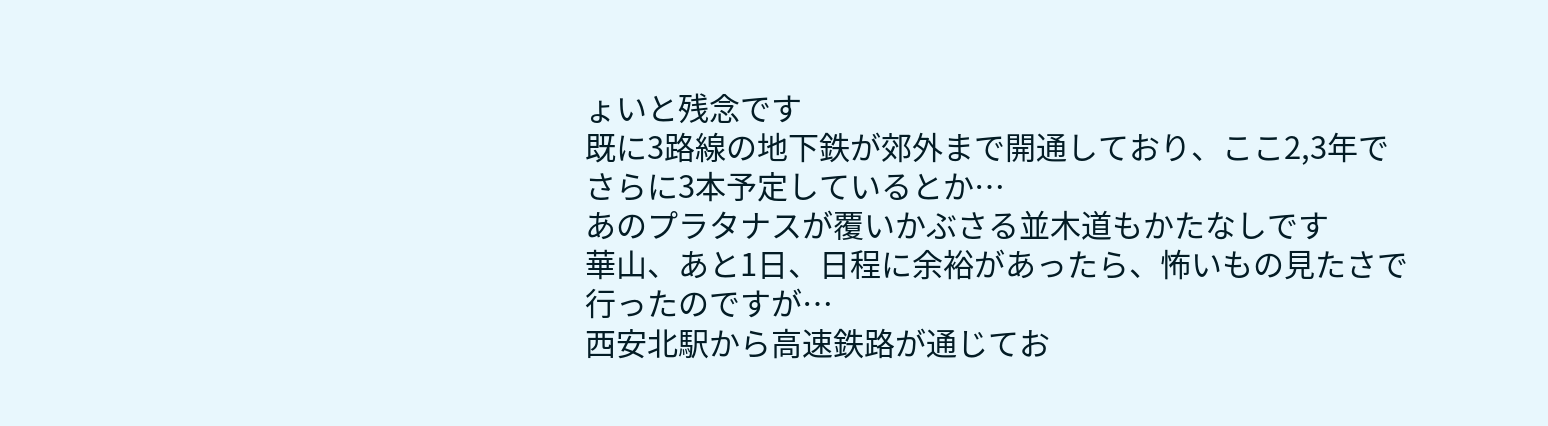ょいと残念です
既に3路線の地下鉄が郊外まで開通しており、ここ2,3年でさらに3本予定しているとか…
あのプラタナスが覆いかぶさる並木道もかたなしです
華山、あと1日、日程に余裕があったら、怖いもの見たさで行ったのですが…
西安北駅から高速鉄路が通じてお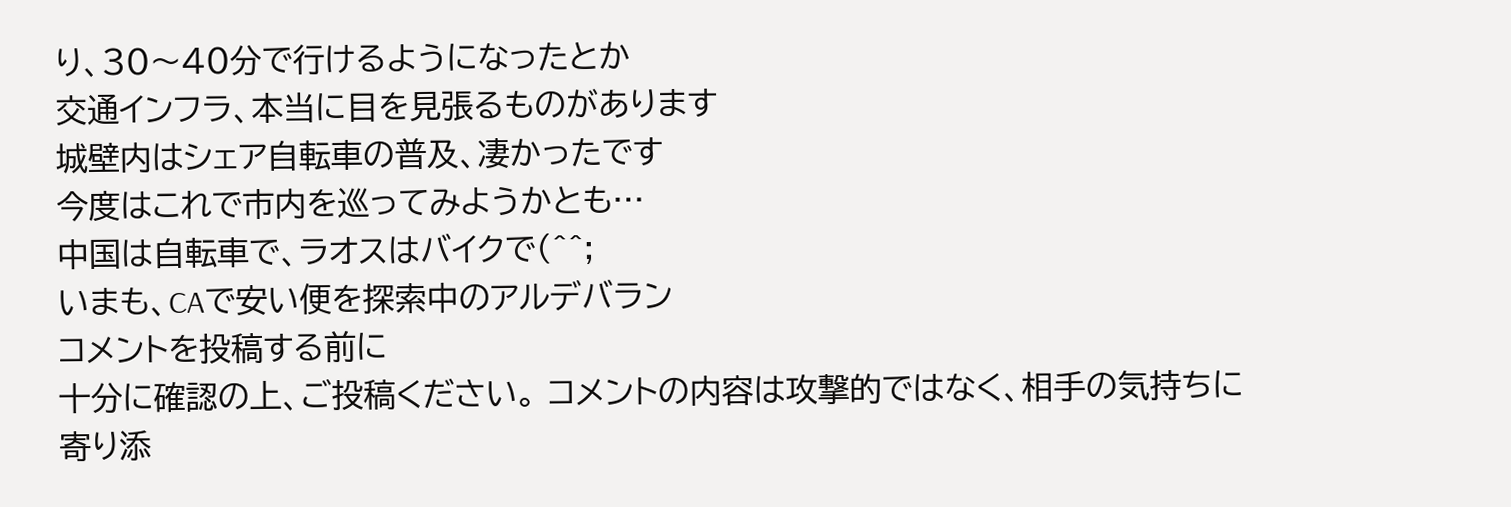り、30〜40分で行けるようになったとか
交通インフラ、本当に目を見張るものがあります
城壁内はシェア自転車の普及、凄かったです
今度はこれで市内を巡ってみようかとも…
中国は自転車で、ラオスはバイクで(^^;
いまも、CAで安い便を探索中のアルデバラン
コメントを投稿する前に
十分に確認の上、ご投稿ください。 コメントの内容は攻撃的ではなく、相手の気持ちに寄り添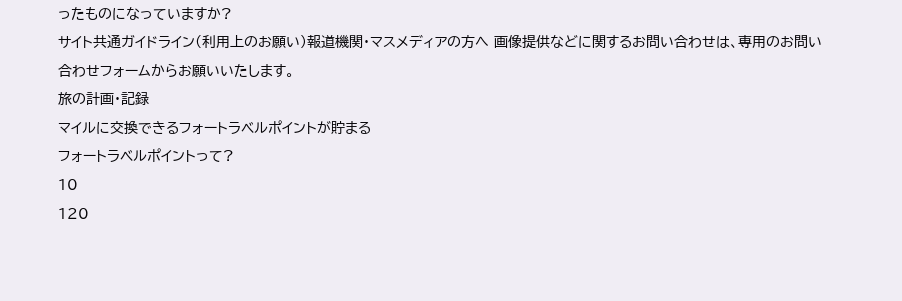ったものになっていますか?
サイト共通ガイドライン(利用上のお願い)報道機関・マスメディアの方へ 画像提供などに関するお問い合わせは、専用のお問い合わせフォームからお願いいたします。
旅の計画・記録
マイルに交換できるフォートラベルポイントが貯まる
フォートラベルポイントって?
10
120